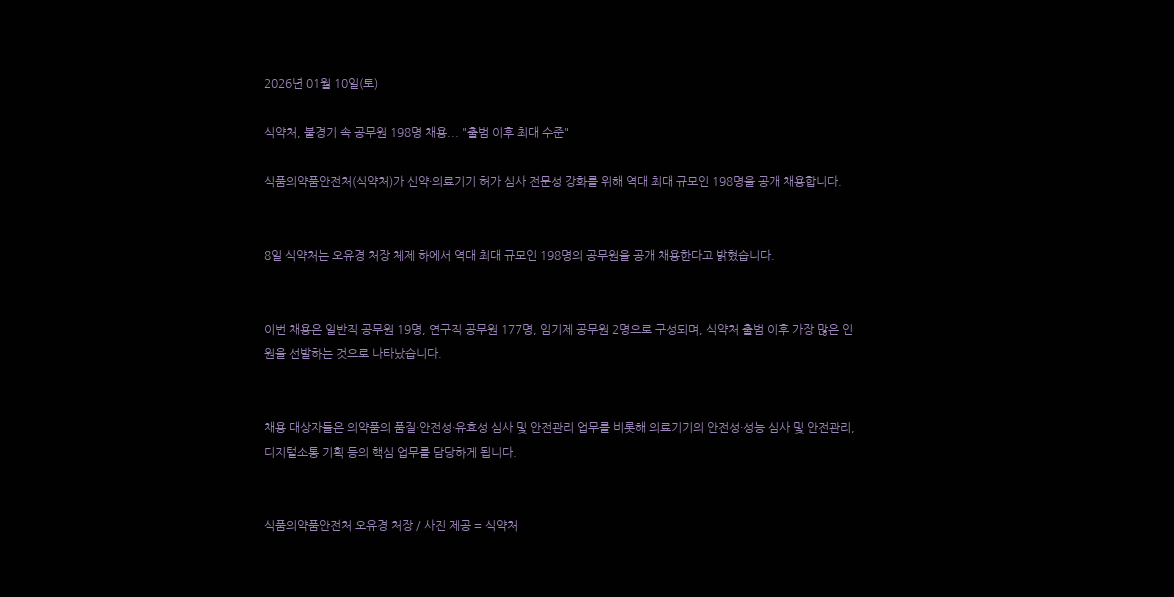2026년 01월 10일(토)

식약처, 불경기 속 공무원 198명 채용... "출범 이후 최대 수준"

식품의약품안전처(식약처)가 신약·의료기기 허가 심사 전문성 강화를 위해 역대 최대 규모인 198명을 공개 채용합니다.


8일 식약처는 오유경 처장 체제 하에서 역대 최대 규모인 198명의 공무원을 공개 채용한다고 밝혔습니다.


이번 채용은 일반직 공무원 19명, 연구직 공무원 177명, 임기제 공무원 2명으로 구성되며, 식약처 출범 이후 가장 많은 인원을 선발하는 것으로 나타났습니다.


채용 대상자들은 의약품의 품질·안전성·유효성 심사 및 안전관리 업무를 비롯해 의료기기의 안전성·성능 심사 및 안전관리, 디지털소통 기획 등의 핵심 업무를 담당하게 됩니다.


식품의약품안전처 오유경 처장 / 사진 제공 = 식약처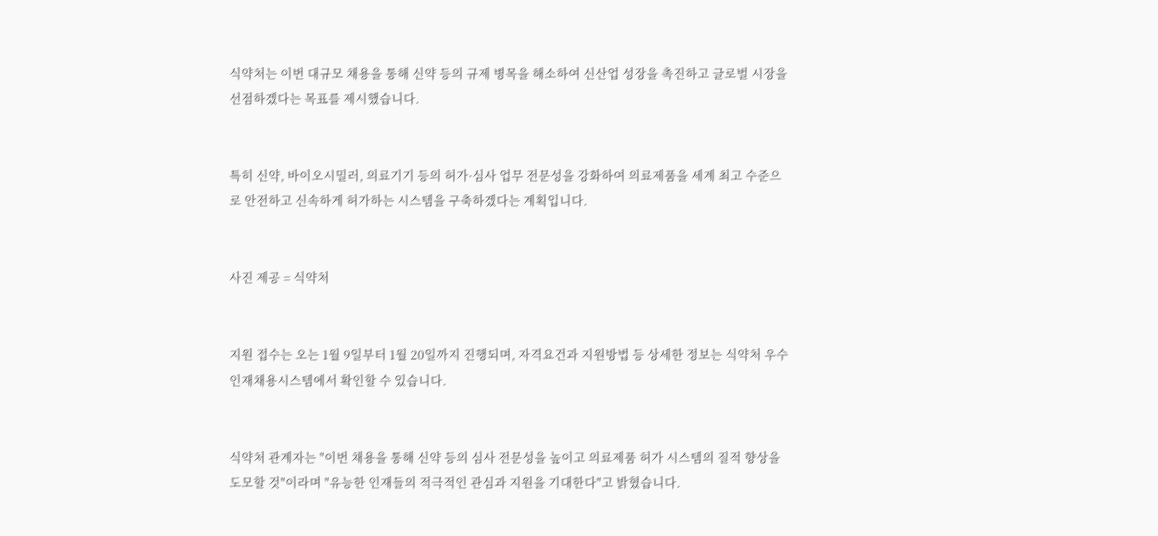식약처는 이번 대규모 채용을 통해 신약 등의 규제 병목을 해소하여 신산업 성장을 촉진하고 글로벌 시장을 선점하겠다는 목표를 제시했습니다.


특히 신약, 바이오시밀러, 의료기기 등의 허가·심사 업무 전문성을 강화하여 의료제품을 세계 최고 수준으로 안전하고 신속하게 허가하는 시스템을 구축하겠다는 계획입니다.


사진 제공 = 식약처


지원 접수는 오는 1월 9일부터 1월 20일까지 진행되며, 자격요건과 지원방법 등 상세한 정보는 식약처 우수인재채용시스템에서 확인할 수 있습니다.


식약처 관계자는 "이번 채용을 통해 신약 등의 심사 전문성을 높이고 의료제품 허가 시스템의 질적 향상을 도모할 것"이라며 "유능한 인재들의 적극적인 관심과 지원을 기대한다"고 밝혔습니다.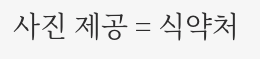사진 제공 = 식약처